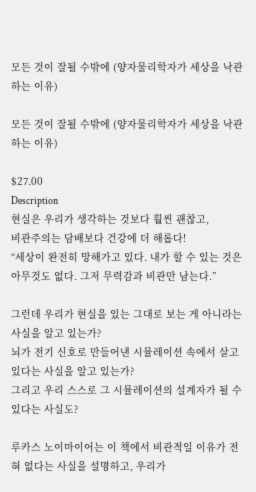모든 것이 잘될 수밖에 (양자물리학자가 세상을 낙관하는 이유)

모든 것이 잘될 수밖에 (양자물리학자가 세상을 낙관하는 이유)

$27.00
Description
현실은 우리가 생각하는 것보다 훨씬 괜찮고,
비관주의는 담배보다 건강에 더 해롭다!
“세상이 완전히 망해가고 있다. 내가 할 수 있는 것은 아무것도 없다. 그저 무력감과 비관만 남는다.”

그런데 우리가 현실을 있는 그대로 보는 게 아니라는 사실을 알고 있는가?
뇌가 전기 신호로 만들어낸 시뮬레이션 속에서 살고 있다는 사실을 알고 있는가?
그리고 우리 스스로 그 시뮬레이션의 설계자가 될 수 있다는 사실도?

루카스 노이마이어는 이 책에서 비관적일 이유가 전혀 없다는 사실을 설명하고, 우리가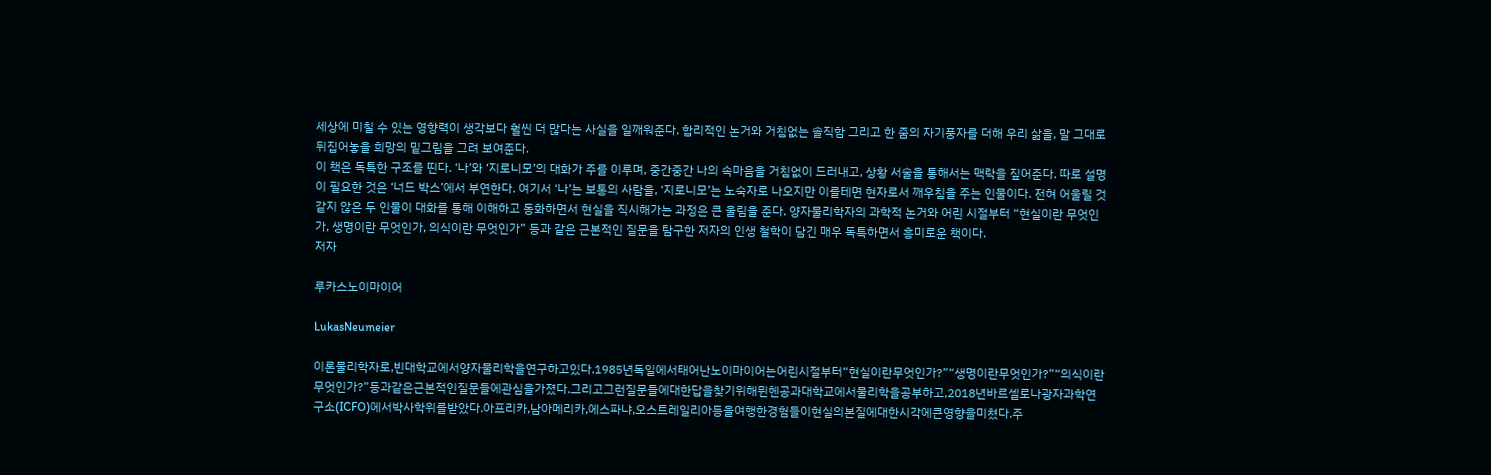세상에 미칠 수 있는 영향력이 생각보다 훨씬 더 많다는 사실을 일깨워준다. 합리적인 논거와 거침없는 솔직함 그리고 한 줌의 자기풍자를 더해 우리 삶을, 말 그대로 뒤집어놓을 희망의 밑그림을 그려 보여준다.
이 책은 독특한 구조를 띤다. ‘나’와 ‘지로니모’의 대화가 주를 이루며, 중간중간 나의 속마음을 거침없이 드러내고, 상황 서술을 통해서는 맥락을 짚어준다. 따로 설명이 필요한 것은 ‘너드 박스’에서 부연한다. 여기서 ‘나’는 보통의 사람을, ‘지로니모’는 노숙자로 나오지만 이를테면 현자로서 깨우침을 주는 인물이다. 전혀 어울릴 것 같지 않은 두 인물이 대화를 통해 이해하고 동화하면서 현실을 직시해가는 과정은 큰 울림을 준다. 양자물리학자의 과학적 논거와 어린 시절부터 “현실이란 무엇인가, 생명이란 무엇인가, 의식이란 무엇인가” 등과 같은 근본적인 질문을 탐구한 저자의 인생 철학이 담긴 매우 독특하면서 흥미로운 책이다.
저자

루카스노이마이어

LukasNeumeier

이론물리학자로,빈대학교에서양자물리학을연구하고있다.1985년독일에서태어난노이마이어는어린시절부터“현실이란무엇인가?”“생명이란무엇인가?”“의식이란무엇인가?”등과같은근본적인질문들에관심을가졌다.그리고그런질문들에대한답을찾기위해뮌헨공과대학교에서물리학을공부하고,2018년바르셀로나광자과학연구소(ICFO)에서박사학위를받았다.아프리카,남아메리카,에스파냐,오스트레일리아등을여행한경험들이현실의본질에대한시각에큰영향을미쳤다.주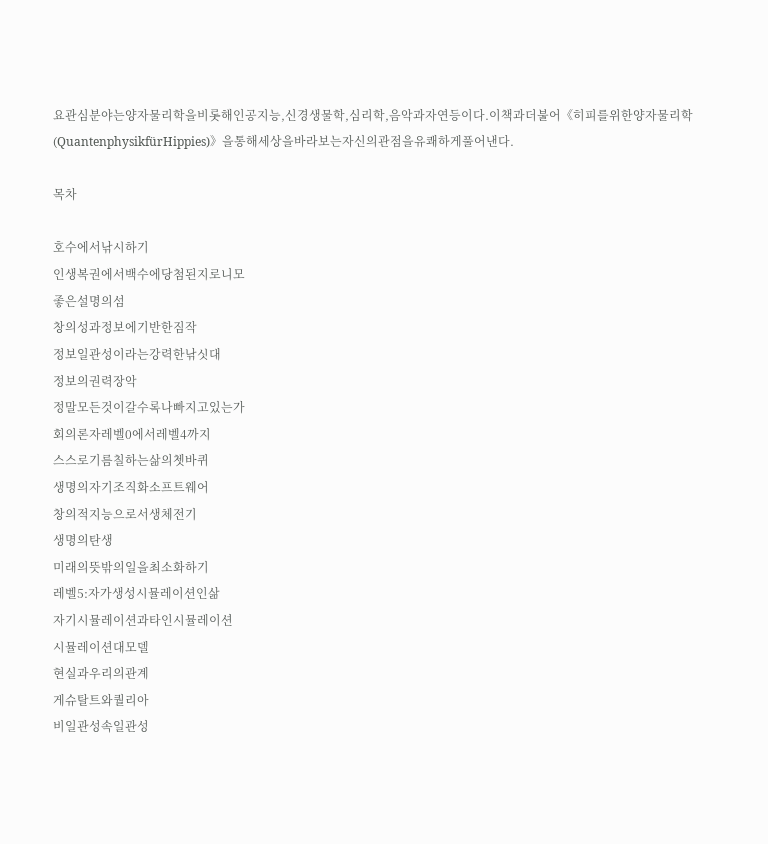요관심분야는양자물리학을비롯해인공지능,신경생물학,심리학,음악과자연등이다.이책과더불어《히피를위한양자물리학(QuantenphysikfürHippies)》을통해세상을바라보는자신의관점을유쾌하게풀어낸다.

목차

호수에서낚시하기
인생복권에서백수에당첨된지로니모
좋은설명의섬
창의성과정보에기반한짐작
정보일관성이라는강력한낚싯대
정보의권력장악
정말모든것이갈수록나빠지고있는가
회의론자레벨0에서레벨4까지
스스로기름칠하는삶의쳇바퀴
생명의자기조직화소프트웨어
창의적지능으로서생체전기
생명의탄생
미래의뜻밖의일을최소화하기
레벨5:자가생성시뮬레이션인삶
자기시뮬레이션과타인시뮬레이션
시뮬레이션대모델
현실과우리의관계
게슈탈트와퀄리아
비일관성속일관성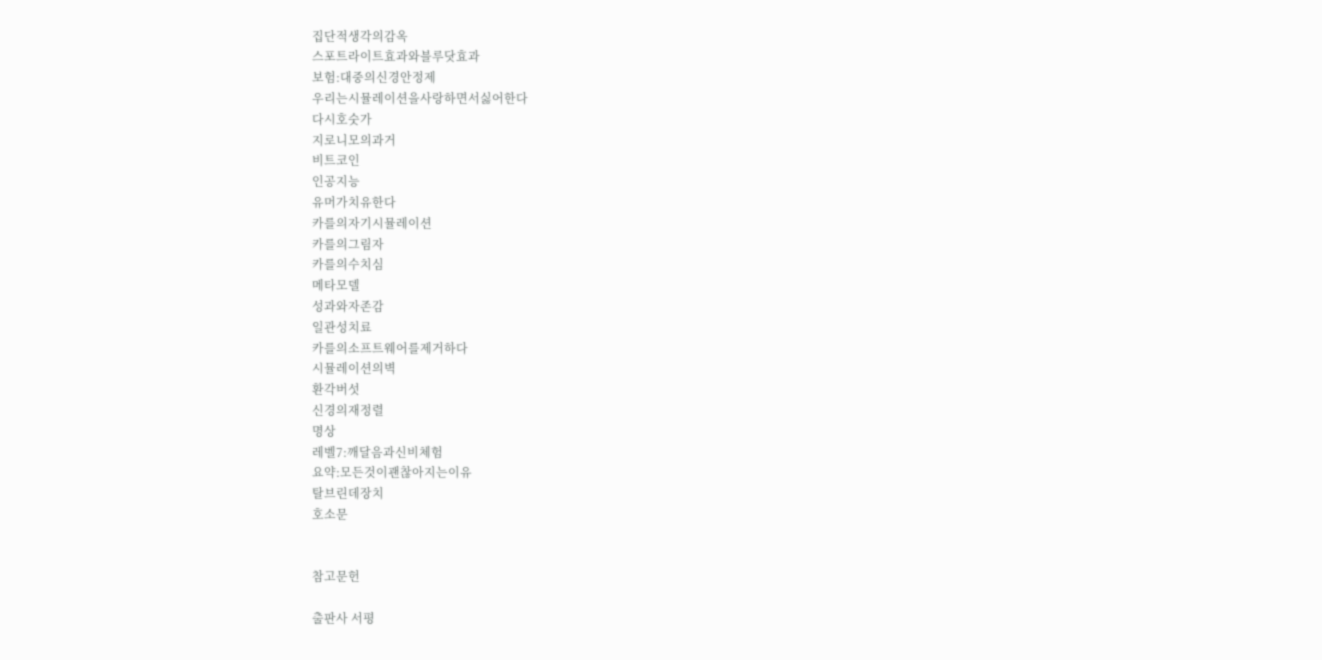집단적생각의감옥
스포트라이트효과와블루닷효과
보험:대중의신경안정제
우리는시뮬레이션을사랑하면서싫어한다
다시호숫가
지로니모의과거
비트코인
인공지능
유머가치유한다
카를의자기시뮬레이션
카를의그림자
카를의수치심
메타모델
성과와자존감
일관성치료
카를의소프트웨어를제거하다
시뮬레이션의벽
환각버섯
신경의재정렬
명상
레벨7:깨달음과신비체험
요약:모든것이괜찮아지는이유
탈브린데장치
호소문


참고문헌

출판사 서평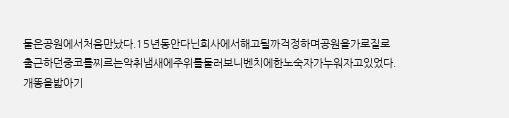둘은공원에서처음만났다.15년동안다닌회사에서해고될까걱정하며공원을가로질로출근하던중코를찌르는악취냄새에주위를둘러보니벤치에한노숙자가누워자고있었다.개똥을밟아기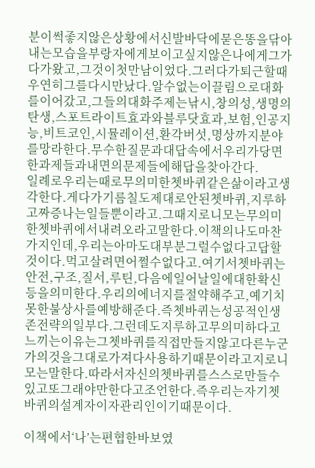분이썩좋지않은상황에서신발바닥에묻은똥을닦아내는모습을부랑자에게보이고싶지않은나에게그가다가왔고,그것이첫만남이었다.그러다가퇴근할때우연히그를다시만났다.알수없는이끌림으로대화를이어갔고,그들의대화주제는낚시,창의성,생명의탄생,스포트라이트효과와블루닷효과,보험,인공지능,비트코인,시뮬레이션,환각버섯,명상까지분야를망라한다.무수한질문과대답속에서우리가당면한과제들과내면의문제들에해답을찾아간다.
일례로우리는때로무의미한쳇바퀴같은삶이라고생각한다.게다가기름칠도제대로안된쳇바퀴,지루하고짜증나는일들뿐이라고.그때지로니모는무의미한쳇바퀴에서내려오라고말한다.이책의나도마찬가지인데,우리는아마도대부분그럴수없다고답할것이다.먹고살려면어쩔수없다고.여기서쳇바퀴는안전,구조,질서,루틴,다음에일어날일에대한확신등을의미한다.우리의에너지를절약해주고,예기치못한불상사를예방해준다.즉쳇바퀴는성공적인생존전략의일부다.그런데도지루하고무의미하다고느끼는이유는그쳇바퀴를직접만들지않고다른누군가의것을그대로가져다사용하기때문이라고지로니모는말한다.따라서자신의쳇바퀴를스스로만들수있고또그래야만한다고조언한다.즉우리는자기쳇바퀴의설계자이자관리인이기때문이다.

이책에서‘나’는편협한바보였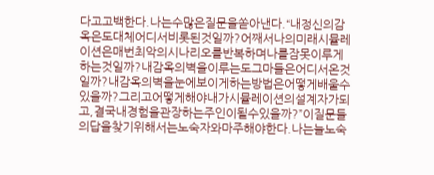다고고백한다.나는수많은질문을쏟아낸다.“내정신의감옥은도대체어디서비롯된것일까?어째서나의미래시뮬레이션은매번최악의시나리오를반복하며나를잠못이루게하는것일까?내감옥의벽을이루는도그마들은어디서온것일까?내감옥의벽을눈에보이게하는방법은어떻게배울수있을까?그리고어떻게해야내가시뮬레이션의설계자가되고,결국내경험을관장하는주인이될수있을까?”이질문들의답을찾기위해서는노숙자와마주해야한다.나는늘노숙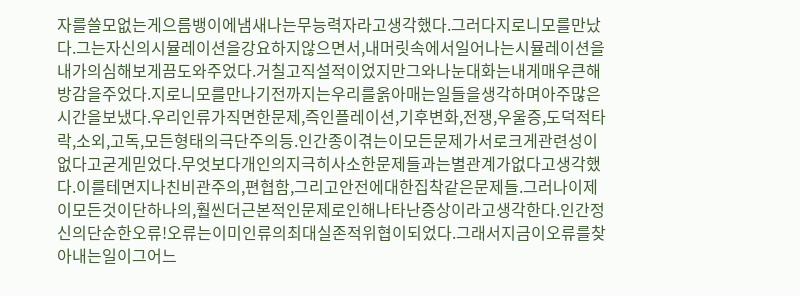자를쓸모없는게으름뱅이에냄새나는무능력자라고생각했다.그러다지로니모를만났다.그는자신의시뮬레이션을강요하지않으면서,내머릿속에서일어나는시뮬레이션을내가의심해보게끔도와주었다.거칠고직설적이었지만그와나눈대화는내게매우큰해방감을주었다.지로니모를만나기전까지는우리를옭아매는일들을생각하며아주많은시간을보냈다.우리인류가직면한문제,즉인플레이션,기후변화,전쟁,우울증,도덕적타락,소외,고독,모든형태의극단주의등.인간종이겪는이모든문제가서로크게관련성이없다고굳게믿었다.무엇보다개인의지극히사소한문제들과는별관계가없다고생각했다.이를테면지나친비관주의,편협함,그리고안전에대한집착같은문제들.그러나이제이모든것이단하나의,훨씬더근본적인문제로인해나타난증상이라고생각한다.인간정신의단순한오류!오류는이미인류의최대실존적위협이되었다.그래서지금이오류를찾아내는일이그어느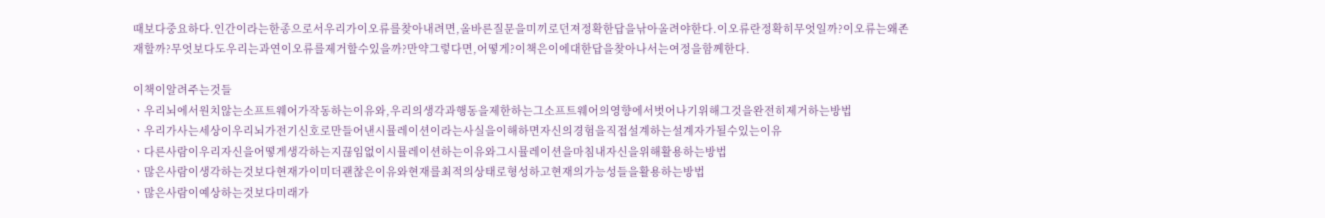때보다중요하다.인간이라는한종으로서우리가이오류를찾아내려면,올바른질문을미끼로던져정확한답을낚아올려야한다.이오류란정확히무엇일까?이오류는왜존재할까?무엇보다도우리는과연이오류를제거할수있을까?만약그렇다면,어떻게?이책은이에대한답을찾아나서는여정을함께한다.

이책이알려주는것들
ㆍ우리뇌에서원치않는소프트웨어가작동하는이유와,우리의생각과행동을제한하는그소프트웨어의영향에서벗어나기위해그것을완전히제거하는방법
ㆍ우리가사는세상이우리뇌가전기신호로만들어낸시뮬레이션이라는사실을이해하면자신의경험을직접설계하는설계자가될수있는이유
ㆍ다른사람이우리자신을어떻게생각하는지끊임없이시뮬레이션하는이유와그시뮬레이션을마침내자신을위해활용하는방법
ㆍ많은사람이생각하는것보다현재가이미더괜찮은이유와현재를최적의상태로형성하고현재의가능성들을활용하는방법
ㆍ많은사람이예상하는것보다미래가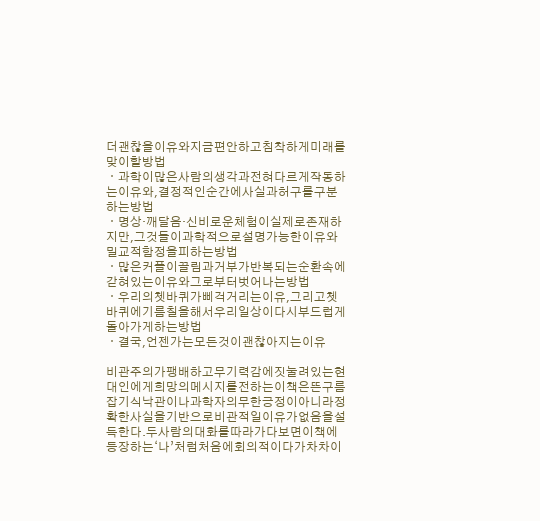더괜찮을이유와지금편안하고침착하게미래를맞이할방법
ㆍ과학이많은사람의생각과전혀다르게작동하는이유와,결정적인순간에사실과허구를구분하는방법
ㆍ명상·깨달음·신비로운체험이실제로존재하지만,그것들이과학적으로설명가능한이유와밀교적함정을피하는방법
ㆍ많은커플이끌림과거부가반복되는순환속에갇혀있는이유와그로부터벗어나는방법
ㆍ우리의쳇바퀴가삐걱거리는이유,그리고쳇바퀴에기름칠을해서우리일상이다시부드럽게돌아가게하는방법
ㆍ결국,언젠가는모든것이괜찮아지는이유

비관주의가팽배하고무기력감에짓눌려있는현대인에게희망의메시지를전하는이책은뜬구름잡기식낙관이나과학자의무한긍정이아니라정확한사실을기반으로비관적일이유가없음을설득한다.두사람의대화를따라가다보면이책에등장하는‘나’처럼처음에회의적이다가차차이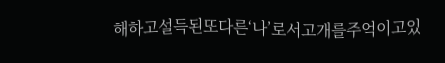해하고설득된또다른‘나’로서고개를주억이고있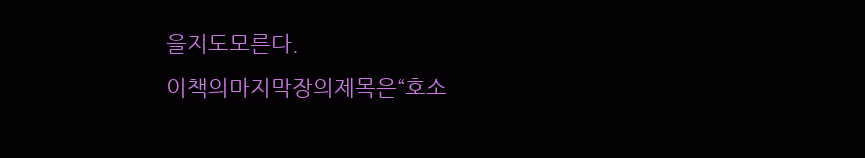을지도모른다.
이책의마지막장의제목은“호소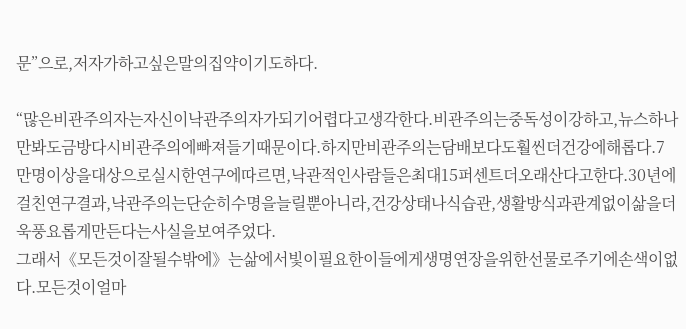문”으로,저자가하고싶은말의집약이기도하다.

“많은비관주의자는자신이낙관주의자가되기어렵다고생각한다.비관주의는중독성이강하고,뉴스하나만봐도금방다시비관주의에빠져들기때문이다.하지만비관주의는담배보다도훨씬더건강에해롭다.7만명이상을대상으로실시한연구에따르면,낙관적인사람들은최대15퍼센트더오래산다고한다.30년에걸친연구결과,낙관주의는단순히수명을늘릴뿐아니라,건강상태나식습관,생활방식과관계없이삶을더욱풍요롭게만든다는사실을보여주었다.
그래서《모든것이잘될수밖에》는삶에서빛이필요한이들에게생명연장을위한선물로주기에손색이없다.모든것이얼마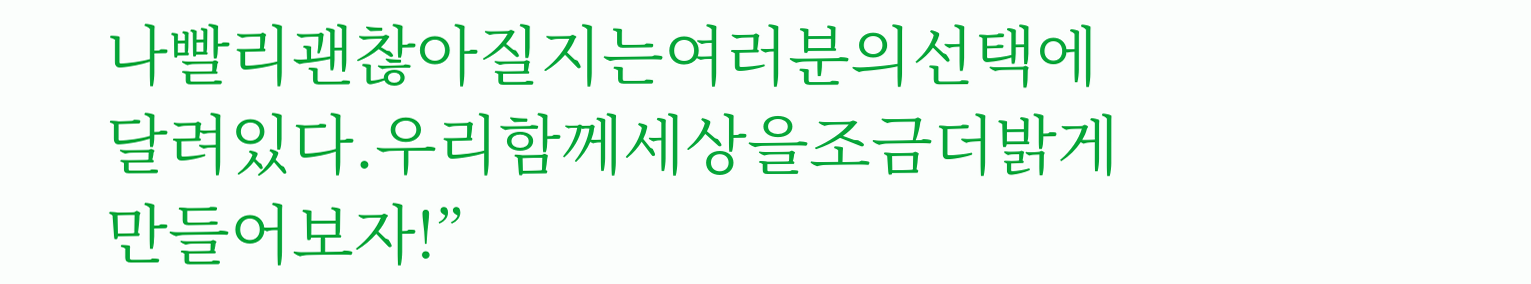나빨리괜찮아질지는여러분의선택에달려있다.우리함께세상을조금더밝게만들어보자!”